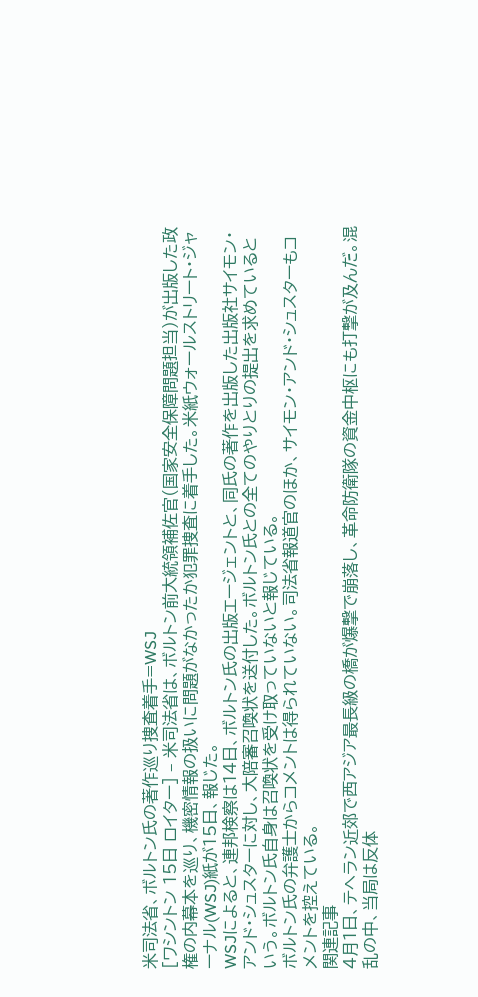米司法省、ボルトン氏の著作巡り捜査着手=WSJ
[ワシントン 15日 ロイター] – 米司法省は、ボルトン前大統領補佐官(国家安全保障問題担当)が出版した政権の内幕本を巡り、機密情報の扱いに問題がなかったか犯罪捜査に着手した。米紙ウォールストリート・ジャーナル(WSJ)紙が15日、報じた。
WSJによると、連邦検察は14日、ボルトン氏の出版エージェントと、同氏の著作を出版した出版社サイモン・アンド・シュスターに対し、大陪審召喚状を送付した。ボルトン氏との全てのやりとりの提出を求めているという。ボルトン氏自身は召喚状を受け取っていないと報じている。
ボルトン氏の弁護士からコメントは得られていない。司法省報道官のほか、サイモン・アンド・シュスターもコメントを控えている。
関連記事
4月1日、テヘラン近郊で西アジア最長級の橋が爆撃で崩落し、革命防衛隊の資金中枢にも打撃が及んだ。混乱の中、当局は反体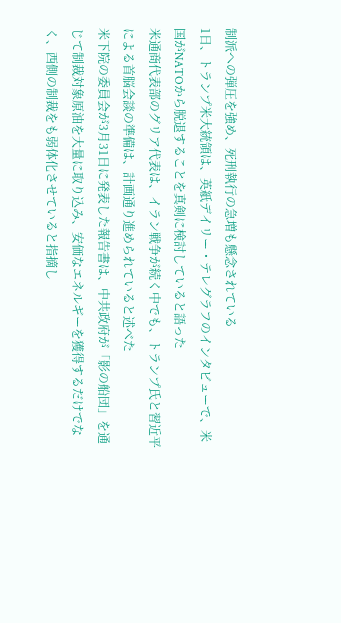制派への弾圧を強め、死刑執行の急増も懸念されている
1日、トランプ米大統領は、英紙デイリー・テレグラフのインタビューで、米国がNATOから脱退することを真剣に検討していると語った
米通商代表部のグリア代表は、イラン戦争が続く中でも、トランプ氏と習近平による首脳会談の準備は、計画通り進められていると述べた
米下院の委員会が3月31日に発表した報告書は、中共政府が「影の船団」を通じて制裁対象原油を大量に取り込み、安価なエネルギーを獲得するだけでなく、西側の制裁をも弱体化させていると指摘し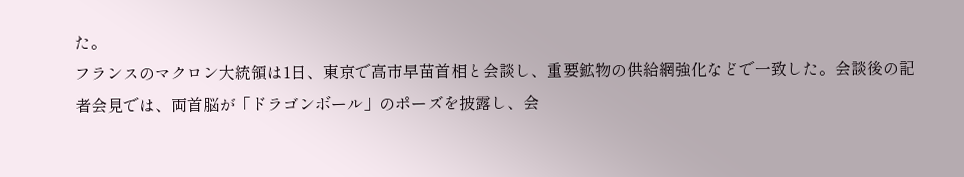た。
フランスのマクロン大統領は1日、東京で高市早苗首相と会談し、重要鉱物の供給網強化などで一致した。会談後の記者会見では、両首脳が「ドラゴンボール」のポーズを披露し、会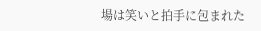場は笑いと拍手に包まれた